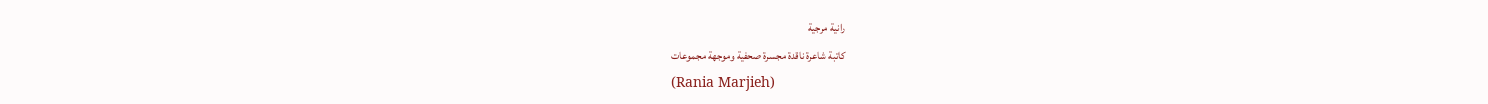رانية مرجية
كاتبة شاعرة ناقدة مجسرة صحفية وموجهة مجموعات
(Rania Marjieh)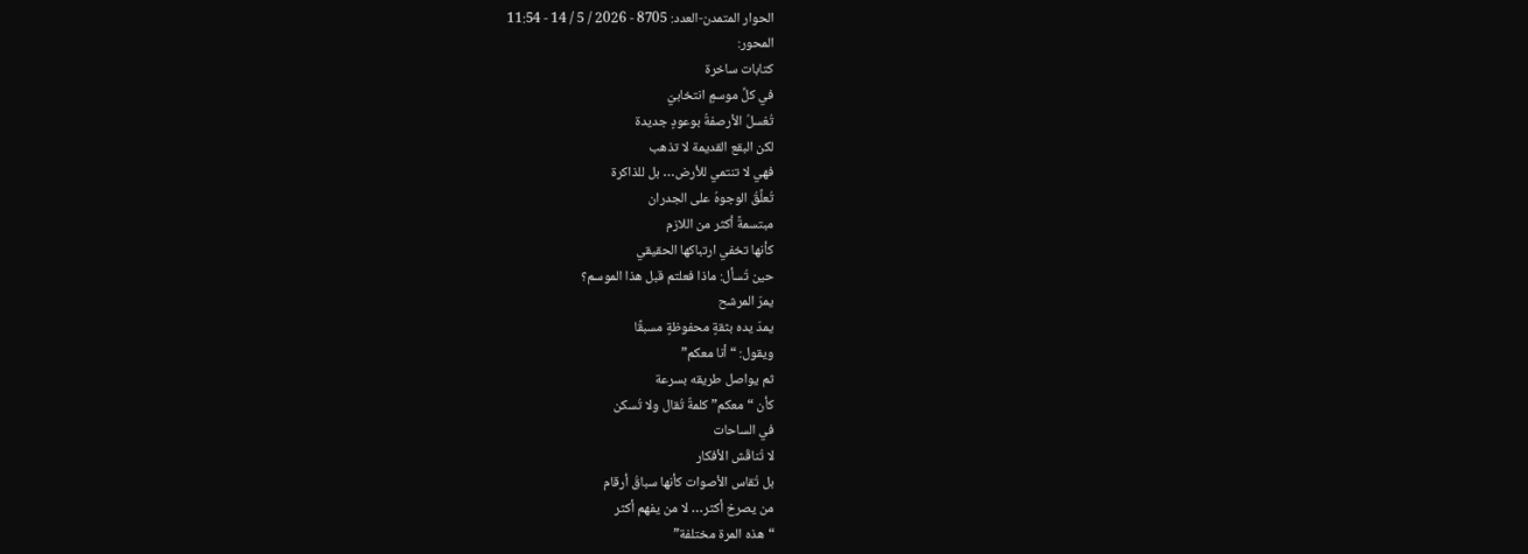الحوار المتمدن-العدد: 8705 - 2026 / 5 / 14 - 11:54
المحور:
كتابات ساخرة
في كلِّ موسمٍ انتخابيّ
تُغسلُ الأرصفةُ بوعودٍ جديدة
لكن البقع القديمة لا تذهب
فهي لا تنتمي للأرض… بل للذاكرة
تُعلَّقُ الوجوهُ على الجدران
مبتسمةً أكثر من اللازم
كأنها تخفي ارتباكها الحقيقي
حين تُسأل: ماذا فعلتم قبل هذا الموسم؟
يمرّ المرشح
يمدّ يده بثقةٍ محفوظةٍ مسبقًا
ويقول: “أنا معكم”
ثم يواصل طريقه بسرعة
كأن “معكم” كلمةٌ تُقال ولا تُسكن
في الساحات
لا تُناقَش الأفكار
بل تُقاس الأصوات كأنها سباقُ أرقام
من يصرخ أكثر… لا من يفهم أكثر
“هذه المرة مختلفة”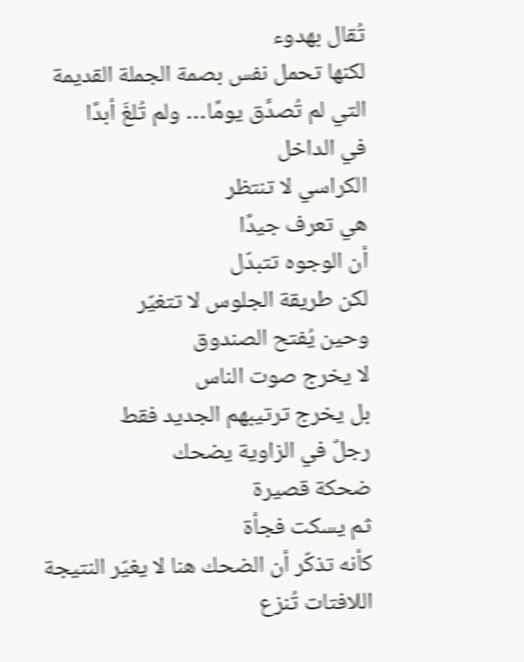تُقال بهدوء
لكنها تحمل نفس بصمة الجملة القديمة
التي لم تُصدَّق يومًا… ولم تُلغَ أبدًا
في الداخل
الكراسي لا تنتظر
هي تعرف جيدًا
أن الوجوه تتبدّل
لكن طريقة الجلوس لا تتغيّر
وحين يُفتح الصندوق
لا يخرج صوت الناس
بل يخرج ترتيبهم الجديد فقط
رجلٌ في الزاوية يضحك
ضحكة قصيرة
ثم يسكت فجأة
كأنه تذكّر أن الضحك هنا لا يغيّر النتيجة
اللافتات تُنزع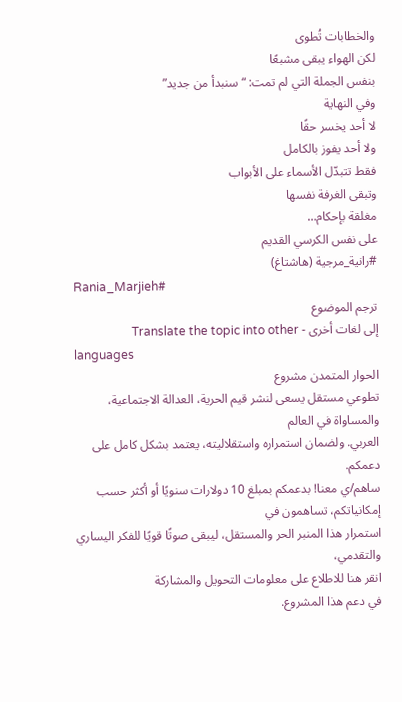والخطابات تُطوى
لكن الهواء يبقى مشبعًا
بنفس الجملة التي لم تمت: “سنبدأ من جديد”
وفي النهاية
لا أحد يخسر حقًا
ولا أحد يفوز بالكامل
فقط تتبدّل الأسماء على الأبواب
وتبقى الغرفة نفسها
مغلقة بإحكام…
على نفس الكرسي القديم
#رانية_مرجية (هاشتاغ)
Rania_Marjieh#
ترجم الموضوع
إلى لغات أخرى - Translate the topic into other
languages
الحوار المتمدن مشروع
تطوعي مستقل يسعى لنشر قيم الحرية، العدالة الاجتماعية، والمساواة في العالم
العربي. ولضمان استمراره واستقلاليته، يعتمد بشكل كامل على دعمكم.
ساهم/ي معنا! بدعمكم بمبلغ 10 دولارات سنويًا أو أكثر حسب إمكانياتكم، تساهمون في
استمرار هذا المنبر الحر والمستقل، ليبقى صوتًا قويًا للفكر اليساري والتقدمي،
انقر هنا للاطلاع على معلومات التحويل والمشاركة
في دعم هذا المشروع.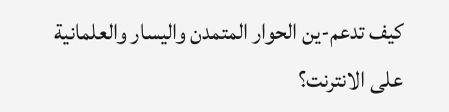كيف تدعم-ين الحوار المتمدن واليسار والعلمانية
على الانترنت؟